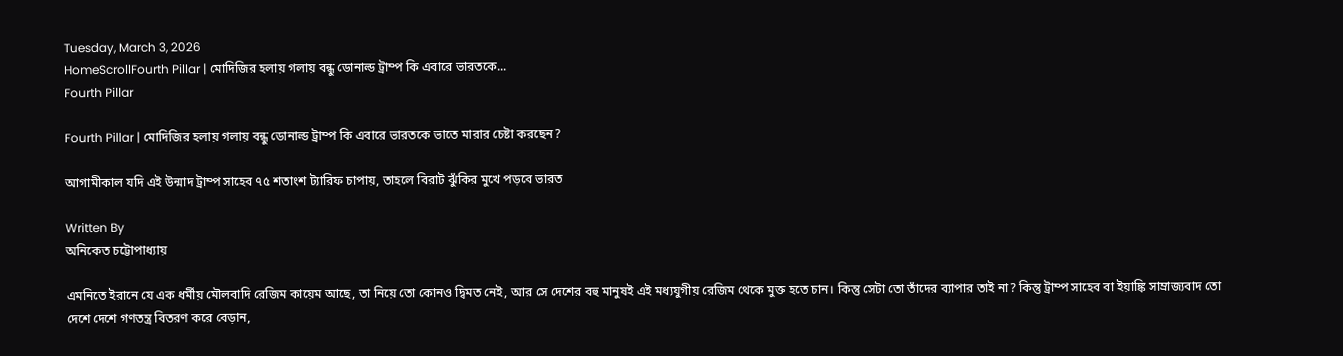Tuesday, March 3, 2026
HomeScrollFourth Pillar | মোদিজির হলায় গলায় বন্ধু ডোনাল্ড ট্রাম্প কি এবারে ভারতকে...
Fourth Pillar

Fourth Pillar | মোদিজির হলায় গলায় বন্ধু ডোনাল্ড ট্রাম্প কি এবারে ভারতকে ভাতে মারার চেষ্টা করছেন?

আগামীকাল যদি এই উন্মাদ ট্রাম্প সাহেব ৭৫ শতাংশ ট্যারিফ চাপায়, তাহলে বিরাট ঝুঁকির মুখে পড়বে ভারত

Written By
অনিকেত চট্টোপাধ্যায়

এমনিতে ইরানে যে এক ধর্মীয় মৌলবাদি রেজিম কায়েম আছে, তা নিয়ে তো কোনও দ্বিমত নেই, আর সে দেশের বহু মানুষই এই মধ্যযুগীয় রেজিম থেকে মুক্ত হতে চান। কিন্তু সেটা তো তাঁদের ব্যাপার তাই না? কিন্তু ট্রাম্প সাহেব বা ইয়াঙ্কি সাম্রাজ্যবাদ তো দেশে দেশে গণতন্ত্র বিতরণ করে বেড়ান,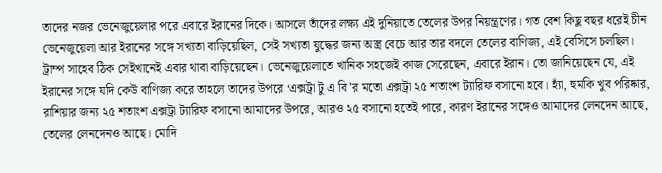তাদের নজর ভেনেজুয়েলার পরে এবারে ইরানের দিকে। আসলে তাঁদের লক্ষ্য এই দুনিয়াতে তেলের উপর নিয়ন্ত্রণের। গত বেশ কিছু বছর ধরেই চীন ভেনেজুয়েলা আর ইরানের সঙ্গে সখ্যতা বাড়িয়েছিল, সেই সখ্যতা যুদ্ধের জন্য অস্ত্র বেচে আর তার বদলে তেলের বাণিজ্য, এই বেসিসে চলছিল। ট্রাম্প সাহেব ঠিক সেইখানেই এবার থাবা বাড়িয়েছেন। ভেনেজুয়েলাতে খানিক সহজেই কাজ সেরেছেন, এবারে ইরান। তো জানিয়েছেন যে, এই ইরানের সঙ্গে যদি কেউ বাণিজ্য করে তাহলে তাদের উপরে ‘এক্সট্রা টু এ বি’র মতো এক্সট্রা ২৫ শতাংশ ট্যারিফ বসানো হবে। হ্যাঁ, হুমকি খুব পরিষ্কার, রাশিয়ার জন্য ২৫ শতাংশ এক্সট্রা ট্যারিফ বসানো আমাদের উপরে, আরও ২৫ বসানো হতেই পারে, কারণ ইরানের সঙ্গেও আমাদের লেনদেন আছে, তেলের লেনদেনও আছে। মোদি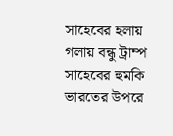সাহেবের হলায় গলায় বন্ধু ট্রাম্প সাহেবের হুমকি ভারতের উপরে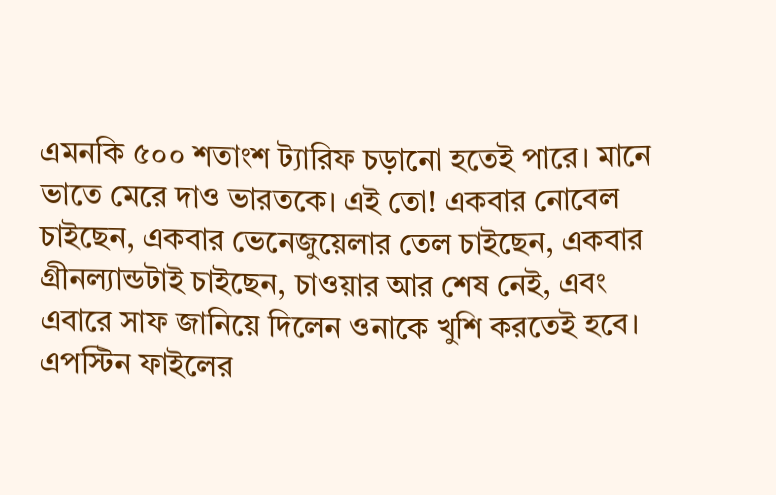এমনকি ৫০০ শতাংশ ট্যারিফ চড়ানো হতেই পারে। মানে ভাতে মেরে দাও ভারতকে। এই তো! একবার নোবেল চাইছেন, একবার ভেনেজুয়েলার তেল চাইছেন, একবার গ্রীনল্যান্ডটাই চাইছেন, চাওয়ার আর শেষ নেই, এবং এবারে সাফ জানিয়ে দিলেন ওনাকে খুশি করতেই হবে। এপস্টিন ফাইলের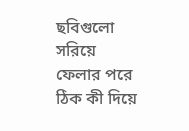ছবিগুলো সরিয়ে ফেলার পরে ঠিক কী দিয়ে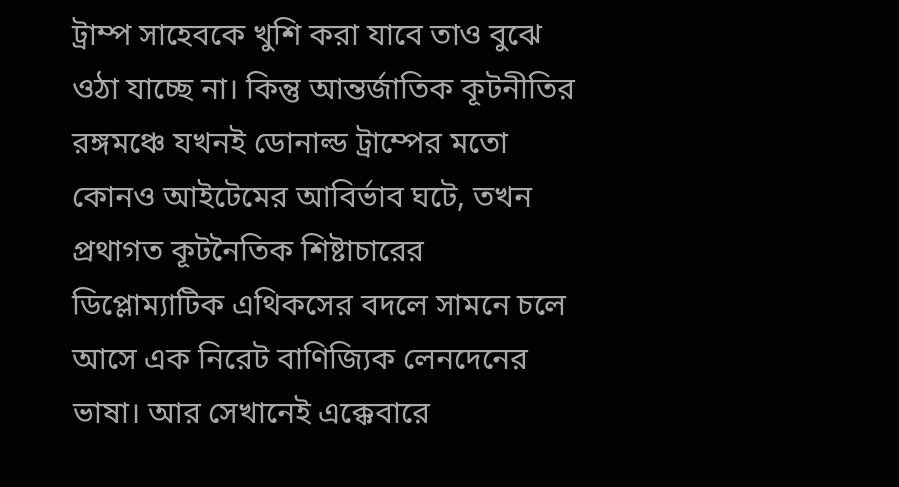ট্রাম্প সাহেবকে খুশি করা যাবে তাও বুঝে ওঠা যাচ্ছে না। কিন্তু আন্তর্জাতিক কূটনীতির রঙ্গমঞ্চে যখনই ডোনাল্ড ট্রাম্পের মতো কোনও আইটেমের আবির্ভাব ঘটে, তখন প্রথাগত কূটনৈতিক শিষ্টাচারের ডিপ্লোম্যাটিক এথিকসের বদলে সামনে চলে আসে এক নিরেট বাণিজ্যিক লেনদেনের ভাষা। আর সেখানেই এক্কেবারে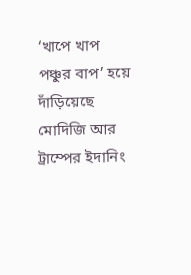‘খাপে খাপ পঞ্চুর বাপ’ হয়ে দাঁড়িয়েছে মোদিজি আর ট্রাম্পের ইদানিং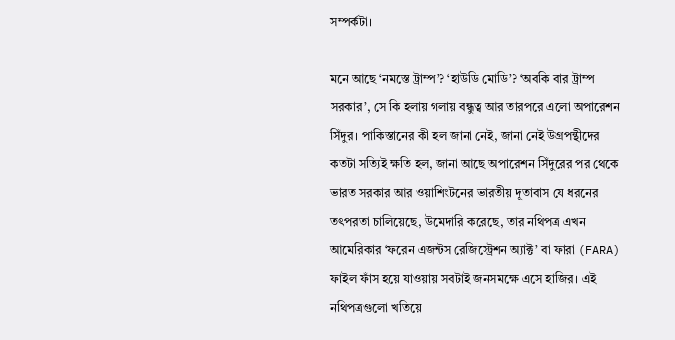সম্পর্কটা।

মনে আছে ‘নমস্তে ট্রাম্প’? ‘হাউডি মোডি’? ‘অবকি বার ট্রাম্প সরকার’, সে কি হলায় গলায় বন্ধুত্ব আর তারপরে এলো অপারেশন সিঁদুর। পাকিস্তানের কী হল জানা নেই, জানা নেই উগ্রপন্থীদের কতটা সত্যিই ক্ষতি হল, জানা আছে অপারেশন সিঁদুরের পর থেকে ভারত সরকার আর ওয়াশিংটনের ভারতীয় দূতাবাস যে ধরনের তৎপরতা চালিয়েছে, উমেদারি করেছে, তার নথিপত্র এখন আমেরিকার ‘ফরেন এজন্টস রেজিস্ট্রেশন অ্যাক্ট’ বা ফারা (FARA) ফাইল ফাঁস হয়ে যাওয়ায় সবটাই জনসমক্ষে এসে হাজির। এই নথিপত্রগুলো খতিয়ে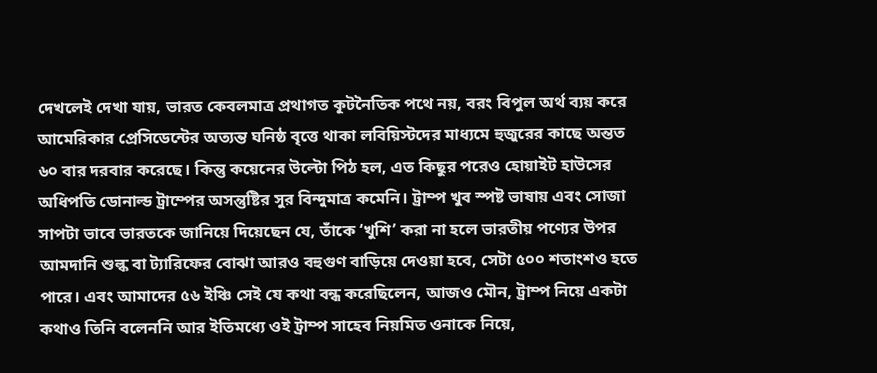দেখলেই দেখা যায়, ভারত কেবলমাত্র প্রথাগত কূটনৈতিক পথে নয়, বরং বিপুল অর্থ ব্যয় করে আমেরিকার প্রেসিডেন্টের অত্যন্ত ঘনিষ্ঠ বৃত্তে থাকা লবিয়িস্টদের মাধ্যমে হুজুরের কাছে অন্তত ৬০ বার দরবার করেছে। কিন্তু কয়েনের উল্টো পিঠ হল, এত কিছুর পরেও হোয়াইট হাউসের অধিপতি ডোনাল্ড ট্রাম্পের অসন্তুষ্টির সুর বিন্দুমাত্র কমেনি। ট্রাম্প খুব স্পষ্ট ভাষায় এবং সোজা সাপটা ভাবে ভারতকে জানিয়ে দিয়েছেন যে, তাঁকে ‘খুশি’ করা না হলে ভারতীয় পণ্যের উপর আমদানি শুল্ক বা ট্যারিফের বোঝা আরও বহুগুণ বাড়িয়ে দেওয়া হবে, সেটা ৫০০ শতাংশও হতে পারে। এবং আমাদের ৫৬ ইঞ্চি সেই যে কথা বন্ধ করেছিলেন, আজও মৌন, ট্রাম্প নিয়ে একটা কথাও তিনি বলেননি আর ইতিমধ্যে ওই ট্রাম্প সাহেব নিয়মিত ওনাকে নিয়ে,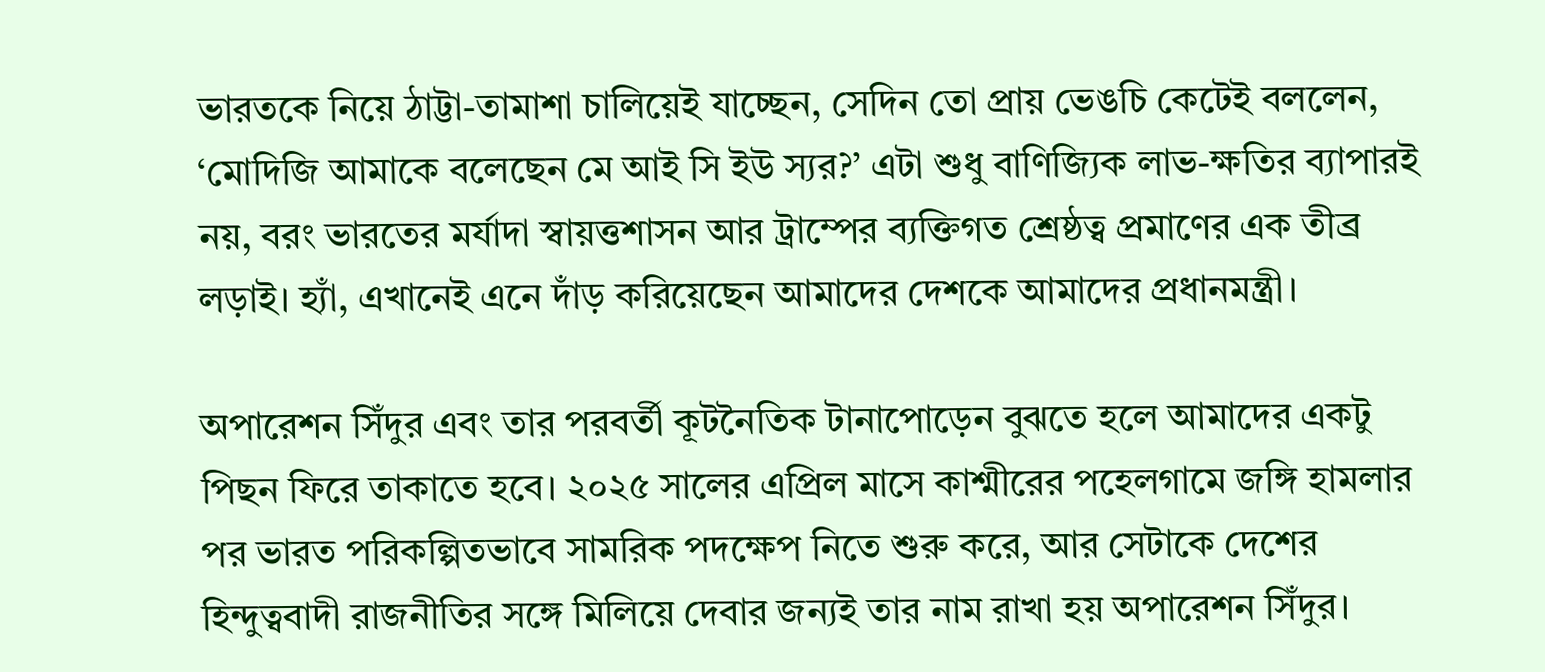ভারতকে নিয়ে ঠাট্টা-তামাশা চালিয়েই যাচ্ছেন, সেদিন তো প্রায় ভেঙচি কেটেই বললেন, ‘মোদিজি আমাকে বলেছেন মে আই সি ইউ স্যর?’ এটা শুধু বাণিজ্যিক লাভ-ক্ষতির ব্যাপারই নয়, বরং ভারতের মর্যাদা স্বায়ত্তশাসন আর ট্রাম্পের ব্যক্তিগত শ্রেষ্ঠত্ব প্রমাণের এক তীব্র লড়াই। হ্যাঁ, এখানেই এনে দাঁড় করিয়েছেন আমাদের দেশকে আমাদের প্রধানমন্ত্রী।

অপারেশন সিঁদুর এবং তার পরবর্তী কূটনৈতিক টানাপোড়েন বুঝতে হলে আমাদের একটু পিছন ফিরে তাকাতে হবে। ২০২৫ সালের এপ্রিল মাসে কাশ্মীরের পহেলগামে জঙ্গি হামলার পর ভারত পরিকল্পিতভাবে সামরিক পদক্ষেপ নিতে শুরু করে, আর সেটাকে দেশের হিন্দুত্ববাদী রাজনীতির সঙ্গে মিলিয়ে দেবার জন্যই তার নাম রাখা হয় অপারেশন সিঁদুর।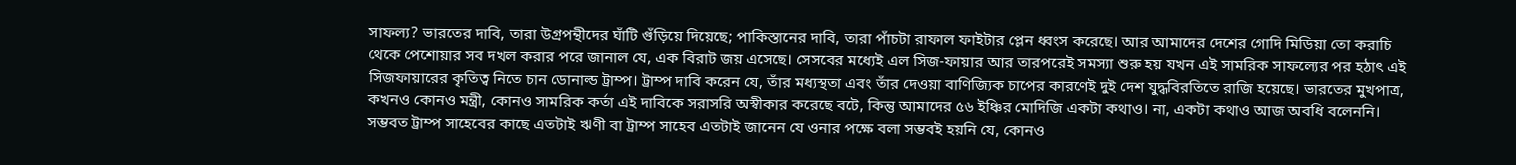সাফল্য? ভারতের দাবি, তারা উগ্রপন্থীদের ঘাঁটি গুঁড়িয়ে দিয়েছে; পাকিস্তানের দাবি, তারা পাঁচটা রাফাল ফাইটার প্লেন ধ্বংস করেছে। আর আমাদের দেশের গোদি মিডিয়া তো করাচি থেকে পেশোয়ার সব দখল করার পরে জানাল যে, এক বিরাট জয় এসেছে। সেসবের মধ্যেই এল সিজ-ফায়ার আর তারপরেই সমস্যা শুরু হয় যখন এই সামরিক সাফল্যের পর হঠাৎ এই সিজফায়ারের কৃতিত্ব নিতে চান ডোনাল্ড ট্রাম্প। ট্রাম্প দাবি করেন যে, তাঁর মধ্যস্থতা এবং তাঁর দেওয়া বাণিজ্যিক চাপের কারণেই দুই দেশ যুদ্ধবিরতিতে রাজি হয়েছে। ভারতের মুখপাত্র, কখনও কোনও মন্ত্রী, কোনও সামরিক কর্তা এই দাবিকে সরাসরি অস্বীকার করেছে বটে, কিন্তু আমাদের ৫৬ ইঞ্চির মোদিজি একটা কথাও। না, একটা কথাও আজ অবধি বলেননি। সম্ভবত ট্রাম্প সাহেবের কাছে এতটাই ঋণী বা ট্রাম্প সাহেব এতটাই জানেন যে ওনার পক্ষে বলা সম্ভবই হয়নি যে, কোনও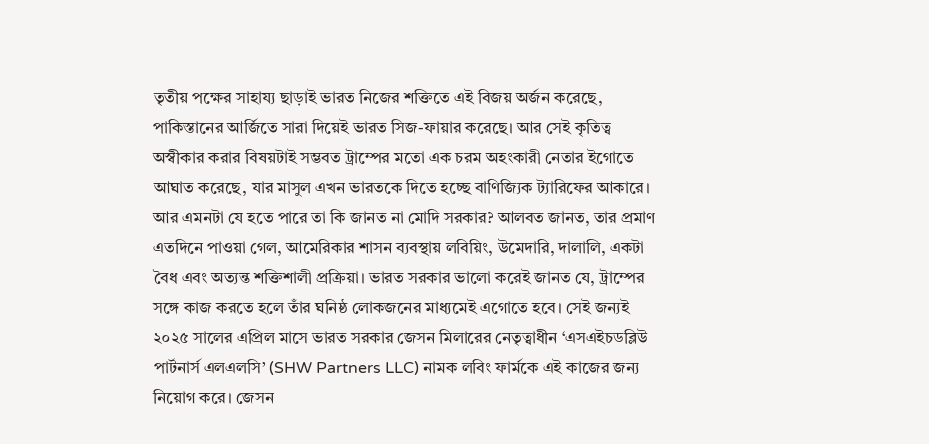তৃতীয় পক্ষের সাহায্য ছাড়াই ভারত নিজের শক্তিতে এই বিজয় অর্জন করেছে, পাকিস্তানের আর্জিতে সারা দিয়েই ভারত সিজ-ফায়ার করেছে। আর সেই কৃতিত্ব অস্বীকার করার বিষয়টাই সম্ভবত ট্রাম্পের মতো এক চরম অহংকারী নেতার ইগোতে আঘাত করেছে, যার মাসুল এখন ভারতকে দিতে হচ্ছে বাণিজ্যিক ট্যারিফের আকারে। আর এমনটা যে হতে পারে তা কি জানত না মোদি সরকার? আলবত জানত, তার প্রমাণ এতদিনে পাওয়া গেল, আমেরিকার শাসন ব্যবস্থায় লবিয়িং, উমেদারি, দালালি, একটা বৈধ এবং অত্যন্ত শক্তিশালী প্রক্রিয়া। ভারত সরকার ভালো করেই জানত যে, ট্রাম্পের সঙ্গে কাজ করতে হলে তাঁর ঘনিষ্ঠ লোকজনের মাধ্যমেই এগোতে হবে। সেই জন্যই ২০২৫ সালের এপ্রিল মাসে ভারত সরকার জেসন মিলারের নেতৃত্বাধীন ‘এসএইচডব্লিউ পার্টনার্স এলএলসি’ (SHW Partners LLC) নামক লবিং ফার্মকে এই কাজের জন্য নিয়োগ করে। জেসন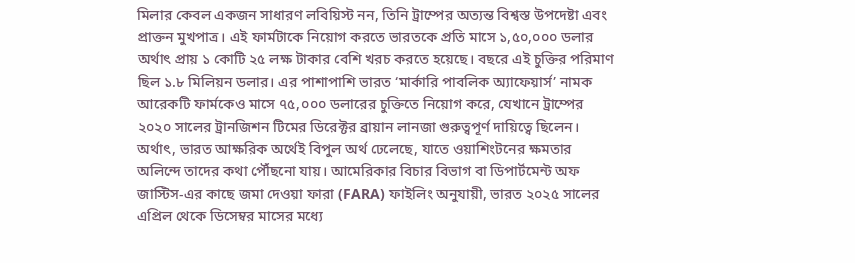মিলার কেবল একজন সাধারণ লবিয়িস্ট নন, তিনি ট্রাম্পের অত্যন্ত বিশ্বস্ত উপদেষ্টা এবং প্রাক্তন মুখপাত্র। এই ফার্মটাকে নিয়োগ করতে ভারতকে প্রতি মাসে ১,৫০,০০০ ডলার অর্থাৎ প্রায় ১ কোটি ২৫ লক্ষ টাকার বেশি খরচ করতে হয়েছে। বছরে এই চুক্তির পরিমাণ ছিল ১.৮ মিলিয়ন ডলার। এর পাশাপাশি ভারত ‘মার্কারি পাবলিক অ্যাফেয়ার্স’ নামক আরেকটি ফার্মকেও মাসে ৭৫,০০০ ডলারের চুক্তিতে নিয়োগ করে, যেখানে ট্রাম্পের ২০২০ সালের ট্রানজিশন টিমের ডিরেক্টর ব্রায়ান লানজা গুরুত্বপূর্ণ দায়িত্বে ছিলেন। অর্থাৎ, ভারত আক্ষরিক অর্থেই বিপুল অর্থ ঢেলেছে, যাতে ওয়াশিংটনের ক্ষমতার অলিন্দে তাদের কথা পৌঁছনো যায়। আমেরিকার বিচার বিভাগ বা ডিপার্টমেন্ট অফ জাস্টিস-এর কাছে জমা দেওয়া ফারা (FARA) ফাইলিং অনুযায়ী, ভারত ২০২৫ সালের এপ্রিল থেকে ডিসেম্বর মাসের মধ্যে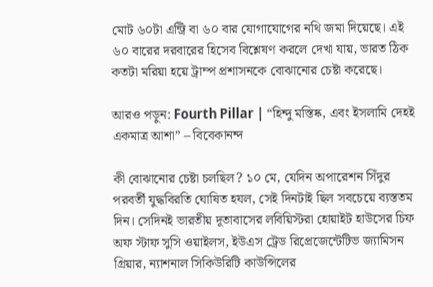মোট ৬০টা এন্ট্রি বা ৬০ বার যোগাযোগের নথি জমা দিয়েছে। এই ৬০ বারের দরবারের হিসেব বিশ্লেষণ করলে দেখা যায়, ভারত ঠিক কতটা মরিয়া হয়ে ট্রাম্প প্রশাসনকে বোঝানোর চেষ্টা করেছে।

আরও পড়ুন: Fourth Pillar | “হিন্দু মস্তিষ্ক, এবং ইসলামি দেহই একমাত্র আশা” – বিবেকানন্দ

কী বোঝানোর চেষ্টা চলছিল? ১০ মে, যেদিন অপারেশন সিঁদুর পরবর্তী যুদ্ধবিরতি ঘোষিত হযল, সেই দিনটাই ছিল সবচেয়ে ব্যস্ততম দিন। সেদিনই ভারতীয় দূতাবাসের লবিয়িস্টরা হোয়াইট হাউসের চিফ অফ স্টাফ সুসি ওয়াইলস, ইউএস ট্রেড রিপ্রেজেন্টেটিভ জ্যামিসন গ্রিয়ার, ন্যাশনাল সিকিউরিটি কাউন্সিলের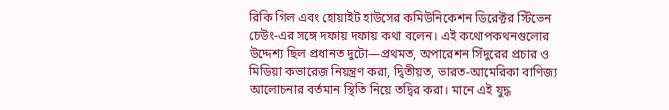রিকি গিল এবং হোয়াইট হাউসের কমিউনিকেশন ডিরেক্টর স্টিভেন চেউং-এর সঙ্গে দফায় দফায় কথা বলেন। এই কথোপকথনগুলোর উদ্দেশ্য ছিল প্রধানত দুটো—প্রথমত, অপারেশন সিঁদুরের প্রচার ও মিডিয়া কভারেজ নিয়ন্ত্রণ করা, দ্বিতীয়ত, ভারত-আমেরিকা বাণিজ্য আলোচনার বর্তমান স্থিতি নিয়ে তদ্বির করা। মানে এই যুদ্ধ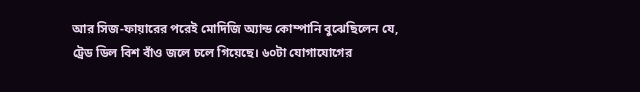আর সিজ-ফায়ারের পরেই মোদিজি অ্যান্ড কোম্পানি বুঝেছিলেন যে, ট্রেড ডিল বিশ বাঁও জলে চলে গিয়েছে। ৬০টা যোগাযোগের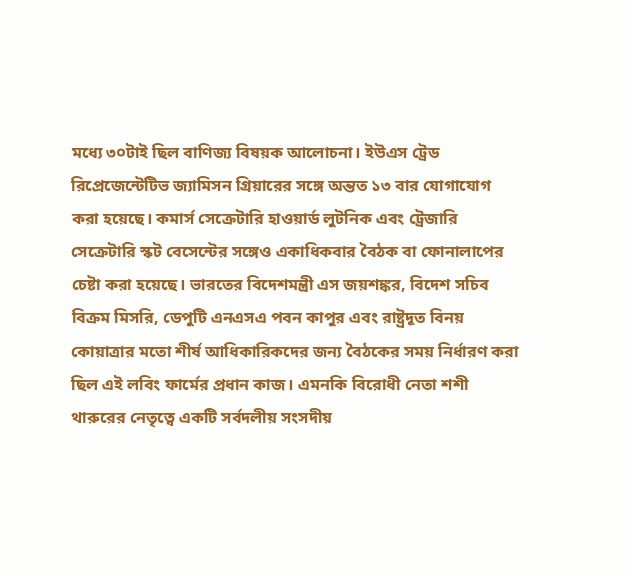মধ্যে ৩০টাই ছিল বাণিজ্য বিষয়ক আলোচনা। ইউএস ট্রেড রিপ্রেজেন্টেটিভ জ্যামিসন গ্রিয়ারের সঙ্গে অন্তত ১৩ বার যোগাযোগ করা হয়েছে। কমার্স সেক্রেটারি হাওয়ার্ড লুটনিক এবং ট্রেজারি সেক্রেটারি স্কট বেসেন্টের সঙ্গেও একাধিকবার বৈঠক বা ফোনালাপের চেষ্টা করা হয়েছে। ভারতের বিদেশমন্ত্রী এস জয়শঙ্কর, বিদেশ সচিব বিক্রম মিসরি, ডেপুটি এনএসএ পবন কাপুর এবং রাষ্ট্রদূত বিনয় কোয়াত্রার মতো শীর্ষ আধিকারিকদের জন্য বৈঠকের সময় নির্ধারণ করা ছিল এই লবিং ফার্মের প্রধান কাজ। এমনকি বিরোধী নেতা শশী থারুরের নেতৃত্বে একটি সর্বদলীয় সংসদীয়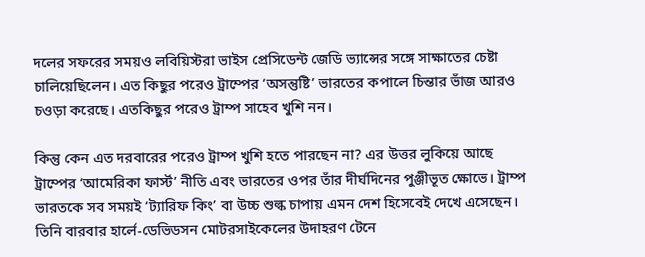দলের সফরের সময়ও লবিয়িস্টরা ভাইস প্রেসিডেন্ট জেডি ভ্যান্সের সঙ্গে সাক্ষাতের চেষ্টা চালিয়েছিলেন। এত কিছুর পরেও ট্রাম্পের ‘অসন্তুষ্টি’ ভারতের কপালে চিন্তার ভাঁজ আরও চওড়া করেছে। এতকিছুর পরেও ট্রাম্প সাহেব খুশি নন।

কিন্তু কেন এত দরবারের পরেও ট্রাম্প খুশি হতে পারছেন না? এর উত্তর লুকিয়ে আছে ট্রাম্পের ‘আমেরিকা ফার্স্ট’ নীতি এবং ভারতের ওপর তাঁর দীর্ঘদিনের পুঞ্জীভূত ক্ষোভে। ট্রাম্প ভারতকে সব সময়ই ‘ট্যারিফ কিং’ বা উচ্চ শুল্ক চাপায় এমন দেশ হিসেবেই দেখে এসেছেন। তিনি বারবার হার্লে-ডেভিডসন মোটরসাইকেলের উদাহরণ টেনে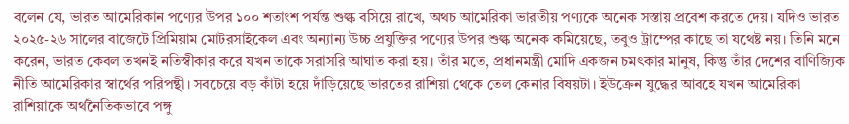বলেন যে, ভারত আমেরিকান পণ্যের উপর ১০০ শতাংশ পর্যন্ত শুল্ক বসিয়ে রাখে, অথচ আমেরিকা ভারতীয় পণ্যকে অনেক সস্তায় প্রবেশ করতে দেয়। যদিও ভারত ২০২৫-২৬ সালের বাজেটে প্রিমিয়াম মোটরসাইকেল এবং অন্যান্য উচ্চ প্রযুক্তির পণ্যের উপর শুল্ক অনেক কমিয়েছে, তবুও ট্রাম্পের কাছে তা যথেষ্ট নয়। তিনি মনে করেন, ভারত কেবল তখনই নতিস্বীকার করে যখন তাকে সরাসরি আঘাত করা হয়। তাঁর মতে, প্রধানমন্ত্রী মোদি একজন চমৎকার মানুষ, কিন্তু তাঁর দেশের বাণিজ্যিক নীতি আমেরিকার স্বার্থের পরিপন্থী। সবচেয়ে বড় কাঁটা হয়ে দাঁড়িয়েছে ভারতের রাশিয়া থেকে তেল কেনার বিষয়টা। ইউক্রেন যুদ্ধের আবহে যখন আমেরিকা রাশিয়াকে অর্থনৈতিকভাবে পঙ্গু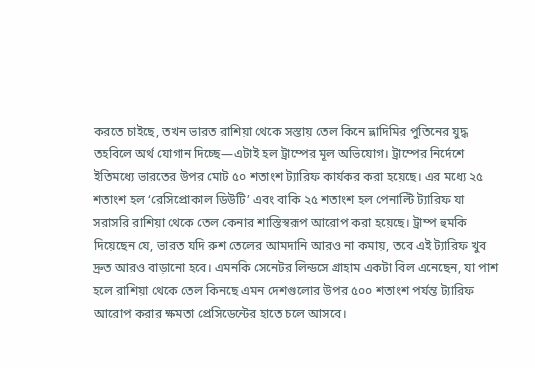করতে চাইছে, তখন ভারত রাশিয়া থেকে সস্তায় তেল কিনে ভ্লাদিমির পুতিনের যুদ্ধ তহবিলে অর্থ যোগান দিচ্ছে—এটাই হল ট্রাম্পের মূল অভিযোগ। ট্রাম্পের নির্দেশে ইতিমধ্যে ভারতের উপর মোট ৫০ শতাংশ ট্যারিফ কার্যকর করা হয়েছে। এর মধ্যে ২৫ শতাংশ হল ‘রেসিপ্রোকাল ডিউটি’ এবং বাকি ২৫ শতাংশ হল পেনাল্টি ট্যারিফ যা সরাসরি রাশিয়া থেকে তেল কেনার শাস্তিস্বরূপ আরোপ করা হয়েছে। ট্রাম্প হুমকি দিয়েছেন যে, ভারত যদি রুশ তেলের আমদানি আরও না কমায়, তবে এই ট্যারিফ খুব দ্রুত আরও বাড়ানো হবে। এমনকি সেনেটর লিন্ডসে গ্রাহাম একটা বিল এনেছেন, যা পাশ হলে রাশিয়া থেকে তেল কিনছে এমন দেশগুলোর উপর ৫০০ শতাংশ পর্যন্ত ট্যারিফ আরোপ করার ক্ষমতা প্রেসিডেন্টের হাতে চলে আসবে।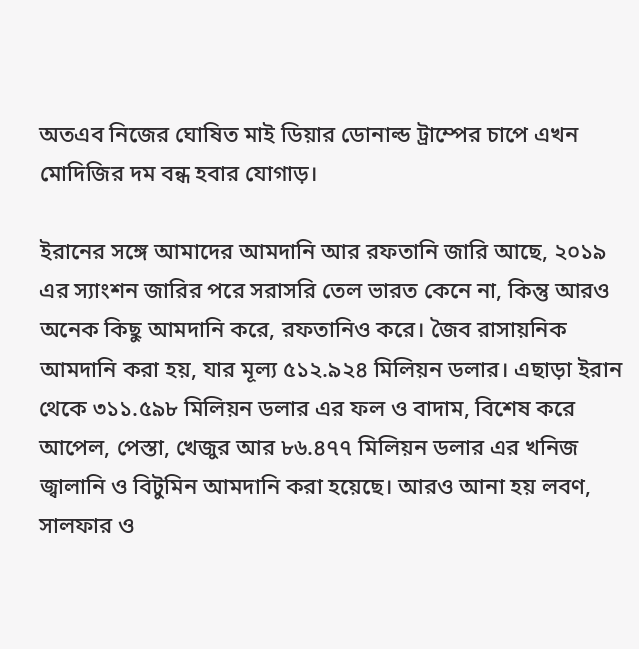অতএব নিজের ঘোষিত মাই ডিয়ার ডোনাল্ড ট্রাম্পের চাপে এখন মোদিজির দম বন্ধ হবার যোগাড়।

ইরানের সঙ্গে আমাদের আমদানি আর রফতানি জারি আছে, ২০১৯ এর স্যাংশন জারির পরে সরাসরি তেল ভারত কেনে না, কিন্তু আরও অনেক কিছু আমদানি করে, রফতানিও করে। জৈব রাসায়নিক আমদানি করা হয়, যার মূল্য ৫১২.৯২৪ মিলিয়ন ডলার। এছাড়া ইরান থেকে ৩১১.৫৯৮ মিলিয়ন ডলার এর ফল ও বাদাম, বিশেষ করে আপেল, পেস্তা, খেজুর আর ৮৬.৪৭৭ মিলিয়ন ডলার এর খনিজ জ্বালানি ও বিটুমিন আমদানি করা হয়েছে। আরও আনা হয় লবণ, সালফার ও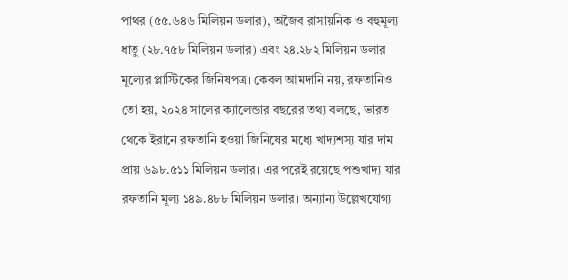পাথর (৫৫.৬৪৬ মিলিয়ন ডলার), অজৈব রাসায়নিক ও বহুমূল্য ধাতু (২৮.৭৫৮ মিলিয়ন ডলার) এবং ২৪.২৮২ মিলিয়ন ডলার মূল্যের প্লাস্টিকের জিনিষপত্র। কেবল আমদানি নয়, রফতানিও তো হয়, ২০২৪ সালের ক্যালেন্ডার বছরের তথ্য বলছে, ভারত থেকে ইরানে রফতানি হওয়া জিনিষের মধ্যে খাদ্যশস্য যার দাম প্রায় ৬৯৮.৫১১ মিলিয়ন ডলার। এর পরেই রয়েছে পশুখাদ্য যার রফতানি মূল্য ১৪৯.৪৮৮ মিলিয়ন ডলার। অন্যান্য উল্লেখযোগ্য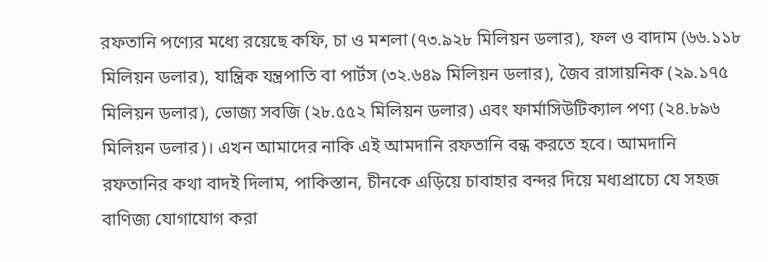রফতানি পণ্যের মধ্যে রয়েছে কফি, চা ও মশলা (৭৩.৯২৮ মিলিয়ন ডলার), ফল ও বাদাম (৬৬.১১৮ মিলিয়ন ডলার), যান্ত্রিক যন্ত্রপাতি বা পার্টস (৩২.৬৪৯ মিলিয়ন ডলার), জৈব রাসায়নিক (২৯.১৭৫ মিলিয়ন ডলার), ভোজ্য সবজি (২৮.৫৫২ মিলিয়ন ডলার) এবং ফার্মাসিউটিক্যাল পণ্য (২৪.৮৯৬ মিলিয়ন ডলার)। এখন আমাদের নাকি এই আমদানি রফতানি বন্ধ করতে হবে। আমদানি রফতানির কথা বাদই দিলাম, পাকিস্তান, চীনকে এড়িয়ে চাবাহার বন্দর দিয়ে মধ্যপ্রাচ্যে যে সহজ বাণিজ্য যোগাযোগ করা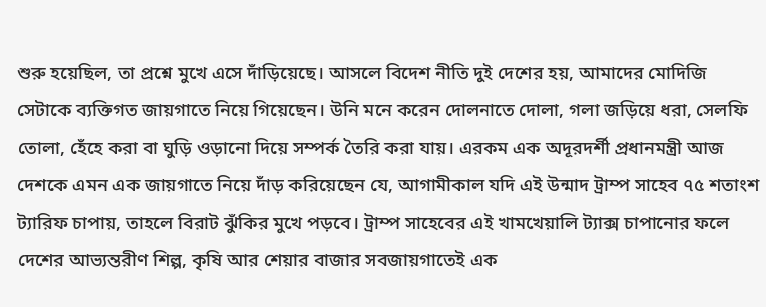শুরু হয়েছিল, তা প্রশ্নে মুখে এসে দাঁড়িয়েছে। আসলে বিদেশ নীতি দুই দেশের হয়, আমাদের মোদিজি সেটাকে ব্যক্তিগত জায়গাতে নিয়ে গিয়েছেন। উনি মনে করেন দোলনাতে দোলা, গলা জড়িয়ে ধরা, সেলফি তোলা, হেঁহে করা বা ঘুড়ি ওড়ানো দিয়ে সম্পর্ক তৈরি করা যায়। এরকম এক অদূরদর্শী প্রধানমন্ত্রী আজ দেশকে এমন এক জায়গাতে নিয়ে দাঁড় করিয়েছেন যে, আগামীকাল যদি এই উন্মাদ ট্রাম্প সাহেব ৭৫ শতাংশ ট্যারিফ চাপায়, তাহলে বিরাট ঝুঁকির মুখে পড়বে। ট্রাম্প সাহেবের এই খামখেয়ালি ট্যাক্স চাপানোর ফলে দেশের আভ্যন্তরীণ শিল্প, কৃষি আর শেয়ার বাজার সবজায়গাতেই এক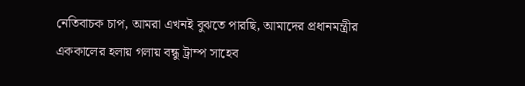নেতিবাচক চাপ, আমরা এখনই বুঝতে পারছি, আমাদের প্রধানমন্ত্রীর এককালের হলায় গলায় বন্ধু ট্রাম্প সাহেব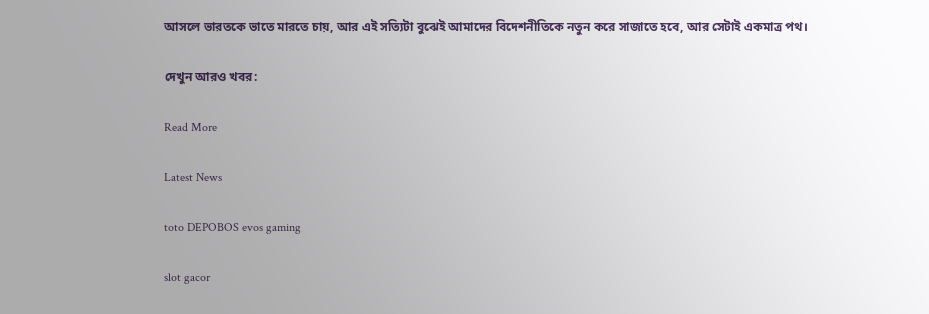আসলে ভারতকে ভাতে মারতে চায়, আর এই সত্যিটা বুঝেই আমাদের বিদেশনীতিকে নতুন করে সাজাতে হবে, আর সেটাই একমাত্র পথ।

দেখুন আরও খবর:

Read More

Latest News

toto DEPOBOS evos gaming

slot gacor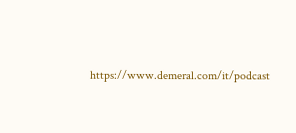https://www.demeral.com/it/podcast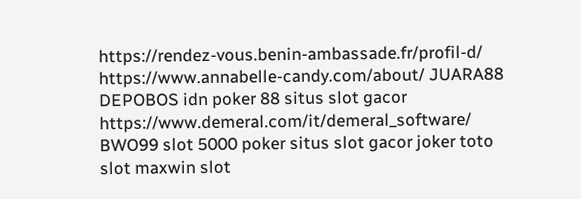https://rendez-vous.benin-ambassade.fr/profil-d/ https://www.annabelle-candy.com/about/ JUARA88 DEPOBOS idn poker 88 situs slot gacor https://www.demeral.com/it/demeral_software/ BWO99 slot 5000 poker situs slot gacor joker toto slot maxwin slot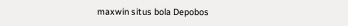maxwin situs bola Depobos